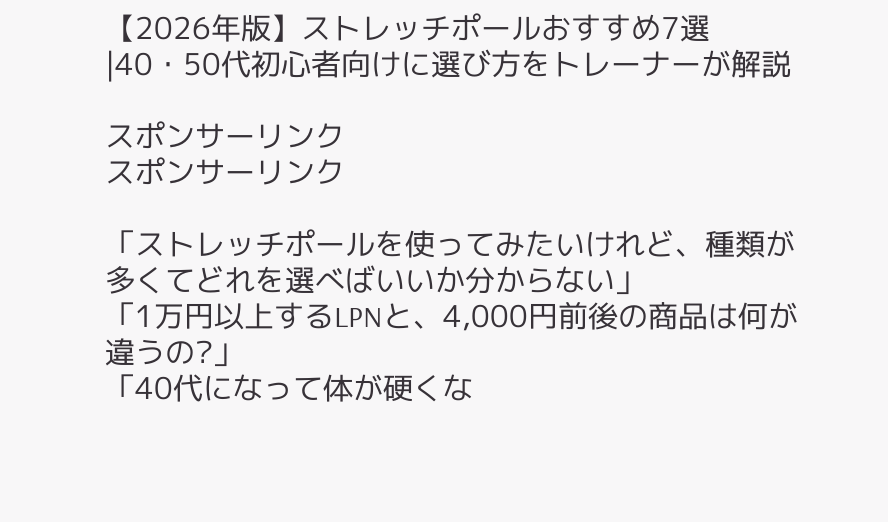【2026年版】ストレッチポールおすすめ7選|40・50代初心者向けに選び方をトレーナーが解説

スポンサーリンク
スポンサーリンク

「ストレッチポールを使ってみたいけれど、種類が多くてどれを選べばいいか分からない」
「1万円以上するLPNと、4,000円前後の商品は何が違うの?」
「40代になって体が硬くな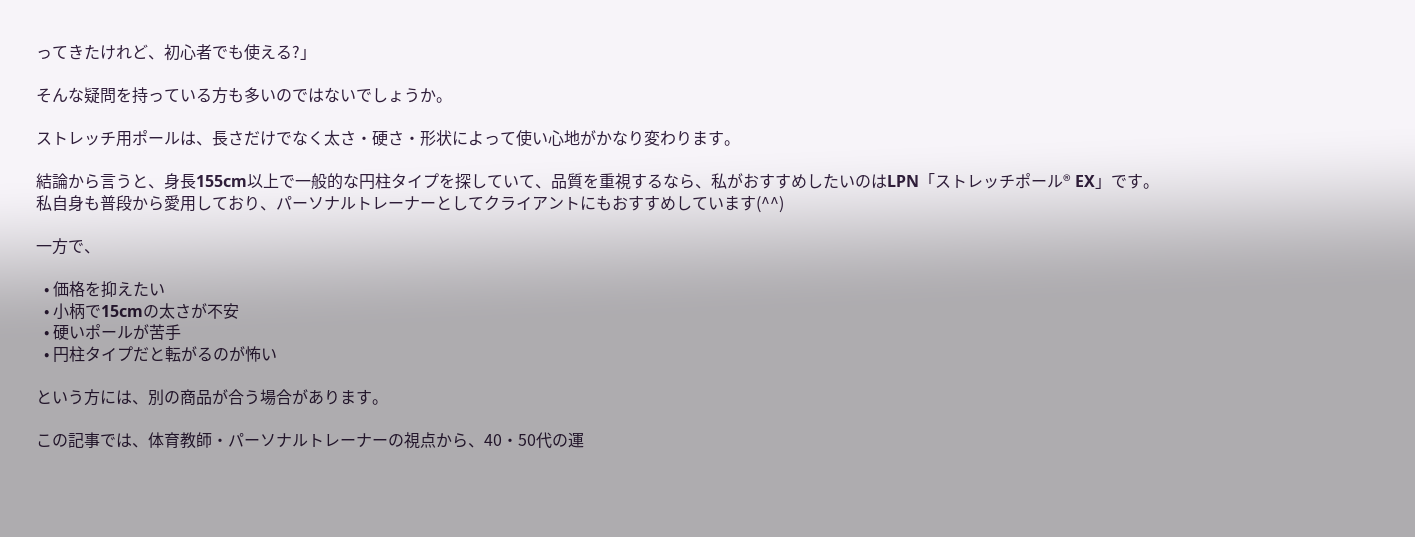ってきたけれど、初心者でも使える?」

そんな疑問を持っている方も多いのではないでしょうか。

ストレッチ用ポールは、長さだけでなく太さ・硬さ・形状によって使い心地がかなり変わります。

結論から言うと、身長155cm以上で一般的な円柱タイプを探していて、品質を重視するなら、私がおすすめしたいのはLPN「ストレッチポール® EX」です。
私自身も普段から愛用しており、パーソナルトレーナーとしてクライアントにもおすすめしています(^^)

一方で、

  • 価格を抑えたい
  • 小柄で15cmの太さが不安
  • 硬いポールが苦手
  • 円柱タイプだと転がるのが怖い

という方には、別の商品が合う場合があります。

この記事では、体育教師・パーソナルトレーナーの視点から、40・50代の運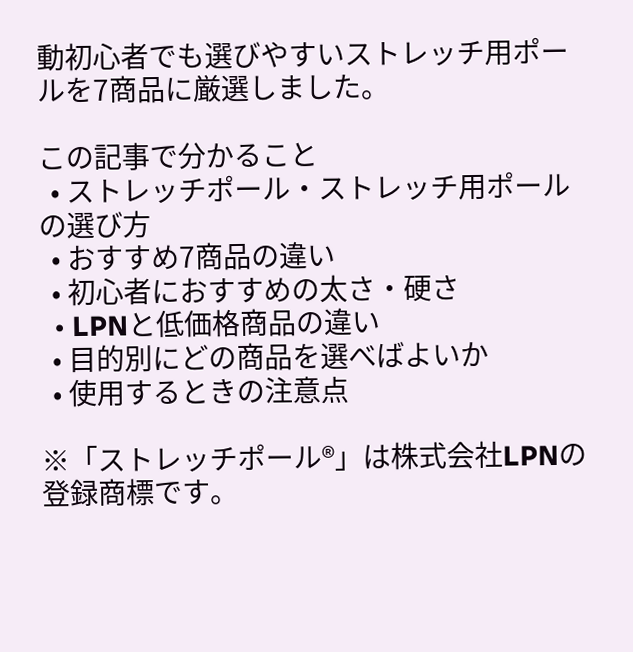動初心者でも選びやすいストレッチ用ポールを7商品に厳選しました。

この記事で分かること
  • ストレッチポール・ストレッチ用ポールの選び方
  • おすすめ7商品の違い
  • 初心者におすすめの太さ・硬さ
  • LPNと低価格商品の違い
  • 目的別にどの商品を選べばよいか
  • 使用するときの注意点

※「ストレッチポール®」は株式会社LPNの登録商標です。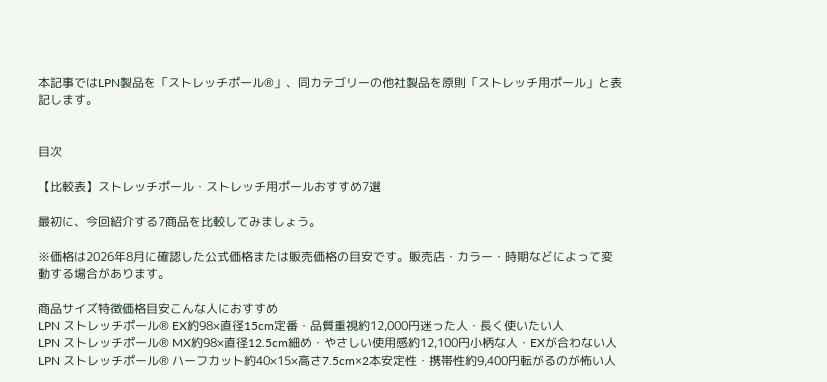本記事ではLPN製品を「ストレッチポール®」、同カテゴリーの他社製品を原則「ストレッチ用ポール」と表記します。


目次

【比較表】ストレッチポール・ストレッチ用ポールおすすめ7選

最初に、今回紹介する7商品を比較してみましょう。

※価格は2026年8月に確認した公式価格または販売価格の目安です。販売店・カラー・時期などによって変動する場合があります。

商品サイズ特徴価格目安こんな人におすすめ
LPN ストレッチポール® EX約98×直径15cm定番・品質重視約12,000円迷った人・長く使いたい人
LPN ストレッチポール® MX約98×直径12.5cm細め・やさしい使用感約12,100円小柄な人・EXが合わない人
LPN ストレッチポール® ハーフカット約40×15×高さ7.5cm×2本安定性・携帯性約9,400円転がるのが怖い人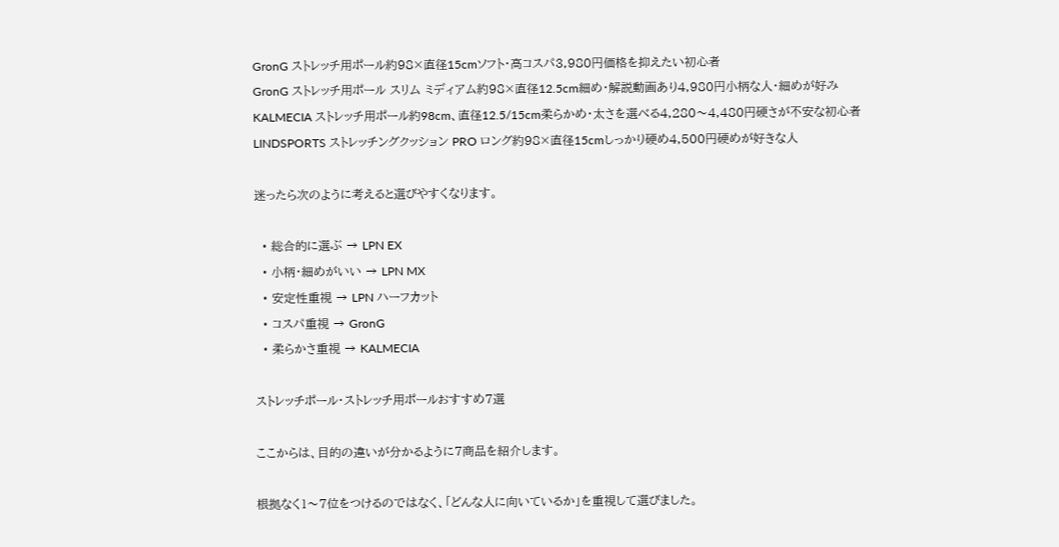GronG ストレッチ用ポール約98×直径15cmソフト・高コスパ3,980円価格を抑えたい初心者
GronG ストレッチ用ポール スリム ミディアム約98×直径12.5cm細め・解説動画あり4,980円小柄な人・細めが好み
KALMECIA ストレッチ用ポール約98cm、直径12.5/15cm柔らかめ・太さを選べる4,280〜4,480円硬さが不安な初心者
LINDSPORTS ストレッチングクッション PRO ロング約98×直径15cmしっかり硬め4,500円硬めが好きな人

迷ったら次のように考えると選びやすくなります。

  • 総合的に選ぶ → LPN EX
  • 小柄・細めがいい → LPN MX
  • 安定性重視 → LPN ハーフカット
  • コスパ重視 → GronG
  • 柔らかさ重視 → KALMECIA

ストレッチポール・ストレッチ用ポールおすすめ7選

ここからは、目的の違いが分かるように7商品を紹介します。

根拠なく1〜7位をつけるのではなく、「どんな人に向いているか」を重視して選びました。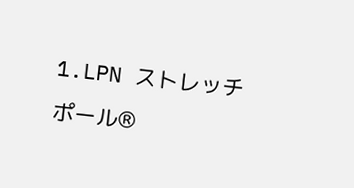1.LPN ストレッチポール®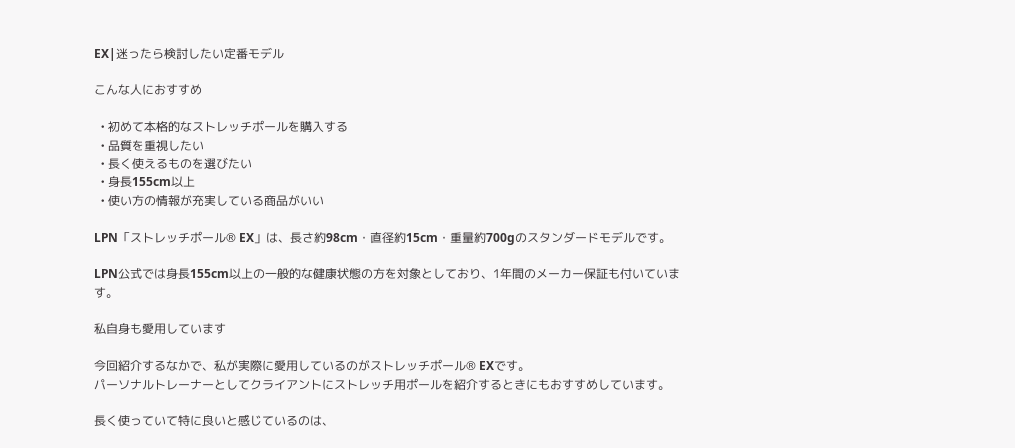EX|迷ったら検討したい定番モデル

こんな人におすすめ

  • 初めて本格的なストレッチポールを購入する
  • 品質を重視したい
  • 長く使えるものを選びたい
  • 身長155cm以上
  • 使い方の情報が充実している商品がいい

LPN「ストレッチポール® EX」は、長さ約98cm・直径約15cm・重量約700gのスタンダードモデルです。

LPN公式では身長155cm以上の一般的な健康状態の方を対象としており、1年間のメーカー保証も付いています。

私自身も愛用しています

今回紹介するなかで、私が実際に愛用しているのがストレッチポール® EXです。
パーソナルトレーナーとしてクライアントにストレッチ用ポールを紹介するときにもおすすめしています。

長く使っていて特に良いと感じているのは、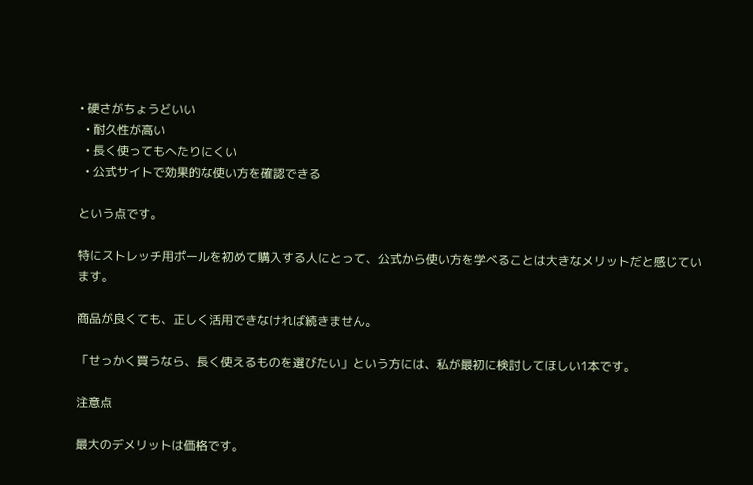• 硬さがちょうどいい
  • 耐久性が高い
  • 長く使ってもへたりにくい
  • 公式サイトで効果的な使い方を確認できる

という点です。

特にストレッチ用ポールを初めて購入する人にとって、公式から使い方を学べることは大きなメリットだと感じています。

商品が良くても、正しく活用できなければ続きません。

「せっかく買うなら、長く使えるものを選びたい」という方には、私が最初に検討してほしい1本です。

注意点

最大のデメリットは価格です。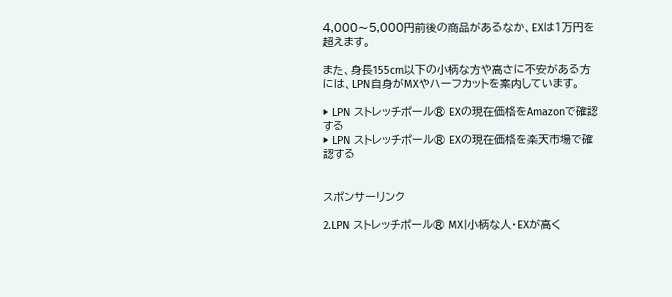4,000〜5,000円前後の商品があるなか、EXは1万円を超えます。

また、身長155cm以下の小柄な方や高さに不安がある方には、LPN自身がMXやハーフカットを案内しています。

▶ LPN ストレッチポール® EXの現在価格をAmazonで確認する
▶ LPN ストレッチポール® EXの現在価格を楽天市場で確認する


スポンサーリンク

2.LPN ストレッチポール® MX|小柄な人・EXが高く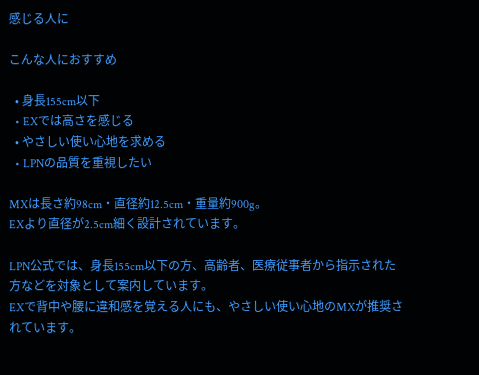感じる人に

こんな人におすすめ

  • 身長155cm以下
  • EXでは高さを感じる
  • やさしい使い心地を求める
  • LPNの品質を重視したい

MXは長さ約98cm・直径約12.5cm・重量約900g。
EXより直径が2.5cm細く設計されています。

LPN公式では、身長155cm以下の方、高齢者、医療従事者から指示された方などを対象として案内しています。
EXで背中や腰に違和感を覚える人にも、やさしい使い心地のMXが推奨されています。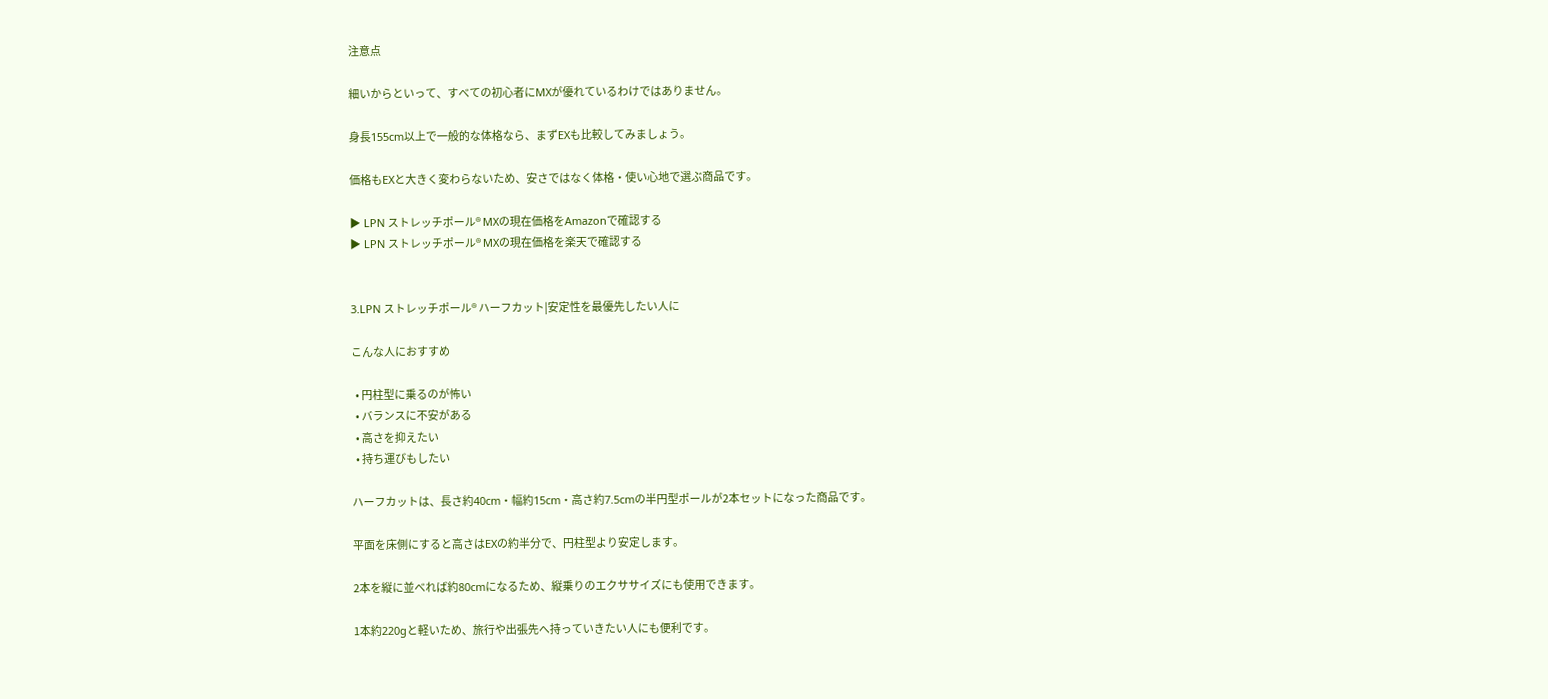注意点

細いからといって、すべての初心者にMXが優れているわけではありません。

身長155cm以上で一般的な体格なら、まずEXも比較してみましょう。

価格もEXと大きく変わらないため、安さではなく体格・使い心地で選ぶ商品です。

▶ LPN ストレッチポール® MXの現在価格をAmazonで確認する
▶ LPN ストレッチポール® MXの現在価格を楽天で確認する


3.LPN ストレッチポール® ハーフカット|安定性を最優先したい人に

こんな人におすすめ

  • 円柱型に乗るのが怖い
  • バランスに不安がある
  • 高さを抑えたい
  • 持ち運びもしたい

ハーフカットは、長さ約40cm・幅約15cm・高さ約7.5cmの半円型ポールが2本セットになった商品です。

平面を床側にすると高さはEXの約半分で、円柱型より安定します。

2本を縦に並べれば約80cmになるため、縦乗りのエクササイズにも使用できます。

1本約220gと軽いため、旅行や出張先へ持っていきたい人にも便利です。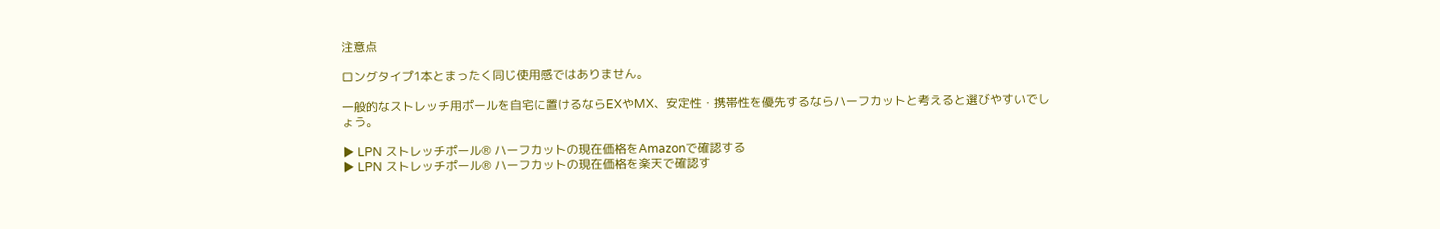注意点

ロングタイプ1本とまったく同じ使用感ではありません。

一般的なストレッチ用ポールを自宅に置けるならEXやMX、安定性・携帯性を優先するならハーフカットと考えると選びやすいでしょう。

▶ LPN ストレッチポール® ハーフカットの現在価格をAmazonで確認する
▶ LPN ストレッチポール® ハーフカットの現在価格を楽天で確認す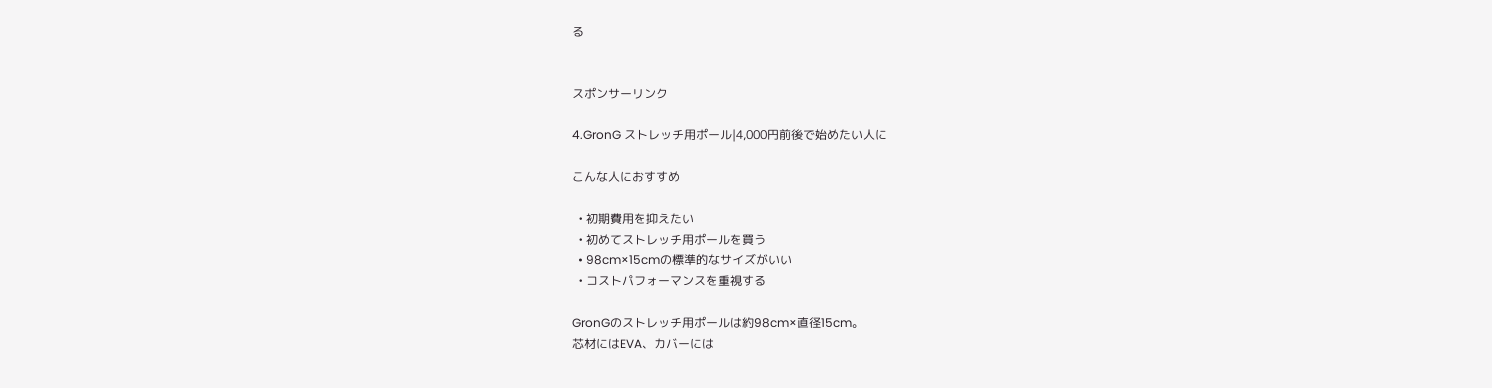る


スポンサーリンク

4.GronG ストレッチ用ポール|4,000円前後で始めたい人に

こんな人におすすめ

  • 初期費用を抑えたい
  • 初めてストレッチ用ポールを買う
  • 98cm×15cmの標準的なサイズがいい
  • コストパフォーマンスを重視する

GronGのストレッチ用ポールは約98cm×直径15cm。
芯材にはEVA、カバーには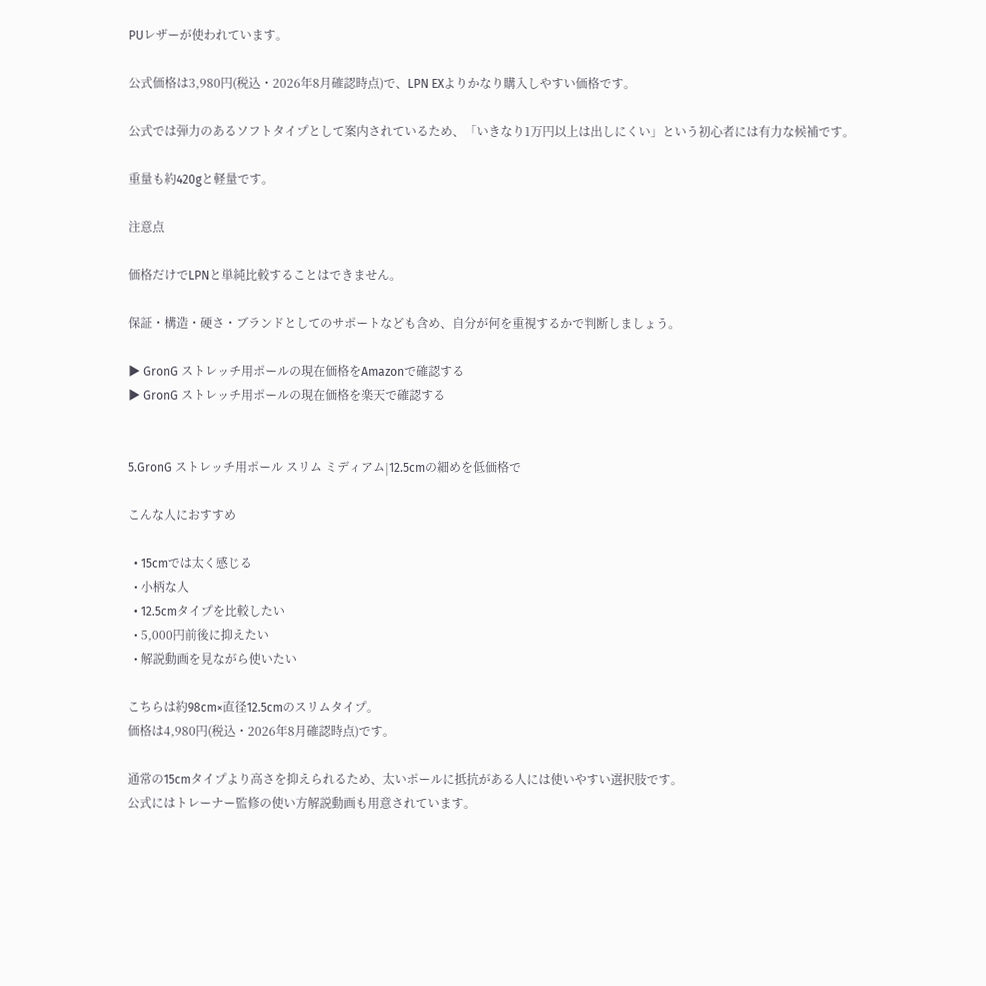PUレザーが使われています。

公式価格は3,980円(税込・2026年8月確認時点)で、LPN EXよりかなり購入しやすい価格です。

公式では弾力のあるソフトタイプとして案内されているため、「いきなり1万円以上は出しにくい」という初心者には有力な候補です。

重量も約420gと軽量です。

注意点

価格だけでLPNと単純比較することはできません。

保証・構造・硬さ・ブランドとしてのサポートなども含め、自分が何を重視するかで判断しましょう。

▶ GronG ストレッチ用ポールの現在価格をAmazonで確認する
▶ GronG ストレッチ用ポールの現在価格を楽天で確認する


5.GronG ストレッチ用ポール スリム ミディアム|12.5cmの細めを低価格で

こんな人におすすめ

  • 15cmでは太く感じる
  • 小柄な人
  • 12.5cmタイプを比較したい
  • 5,000円前後に抑えたい
  • 解説動画を見ながら使いたい

こちらは約98cm×直径12.5cmのスリムタイプ。
価格は4,980円(税込・2026年8月確認時点)です。

通常の15cmタイプより高さを抑えられるため、太いポールに抵抗がある人には使いやすい選択肢です。
公式にはトレーナー監修の使い方解説動画も用意されています。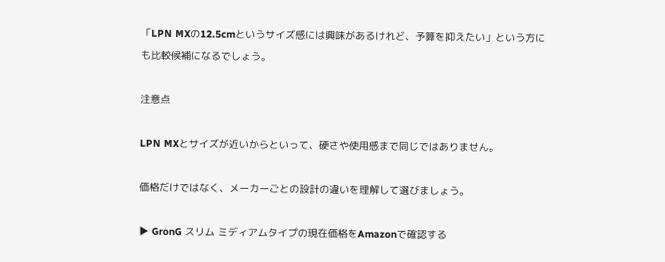「LPN MXの12.5cmというサイズ感には興味があるけれど、予算を抑えたい」という方にも比較候補になるでしょう。

注意点

LPN MXとサイズが近いからといって、硬さや使用感まで同じではありません。

価格だけではなく、メーカーごとの設計の違いを理解して選びましょう。

▶ GronG スリム ミディアムタイプの現在価格をAmazonで確認する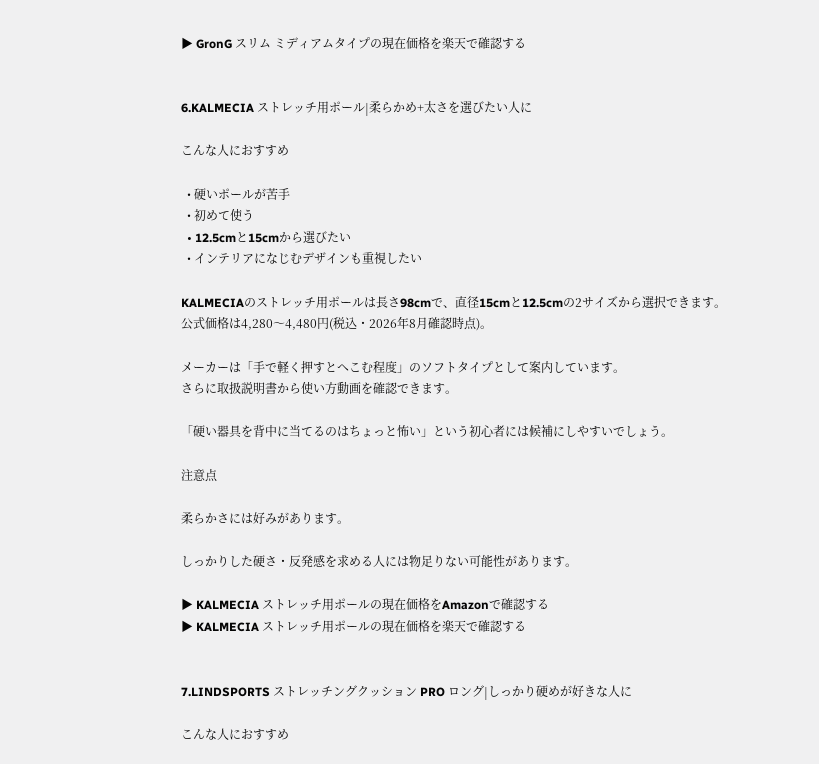▶ GronG スリム ミディアムタイプの現在価格を楽天で確認する


6.KALMECIA ストレッチ用ポール|柔らかめ+太さを選びたい人に

こんな人におすすめ

  • 硬いポールが苦手
  • 初めて使う
  • 12.5cmと15cmから選びたい
  • インテリアになじむデザインも重視したい

KALMECIAのストレッチ用ポールは長さ98cmで、直径15cmと12.5cmの2サイズから選択できます。
公式価格は4,280〜4,480円(税込・2026年8月確認時点)。

メーカーは「手で軽く押すとへこむ程度」のソフトタイプとして案内しています。
さらに取扱説明書から使い方動画を確認できます。

「硬い器具を背中に当てるのはちょっと怖い」という初心者には候補にしやすいでしょう。

注意点

柔らかさには好みがあります。

しっかりした硬さ・反発感を求める人には物足りない可能性があります。

▶ KALMECIA ストレッチ用ポールの現在価格をAmazonで確認する
▶ KALMECIA ストレッチ用ポールの現在価格を楽天で確認する


7.LINDSPORTS ストレッチングクッション PRO ロング|しっかり硬めが好きな人に

こんな人におすすめ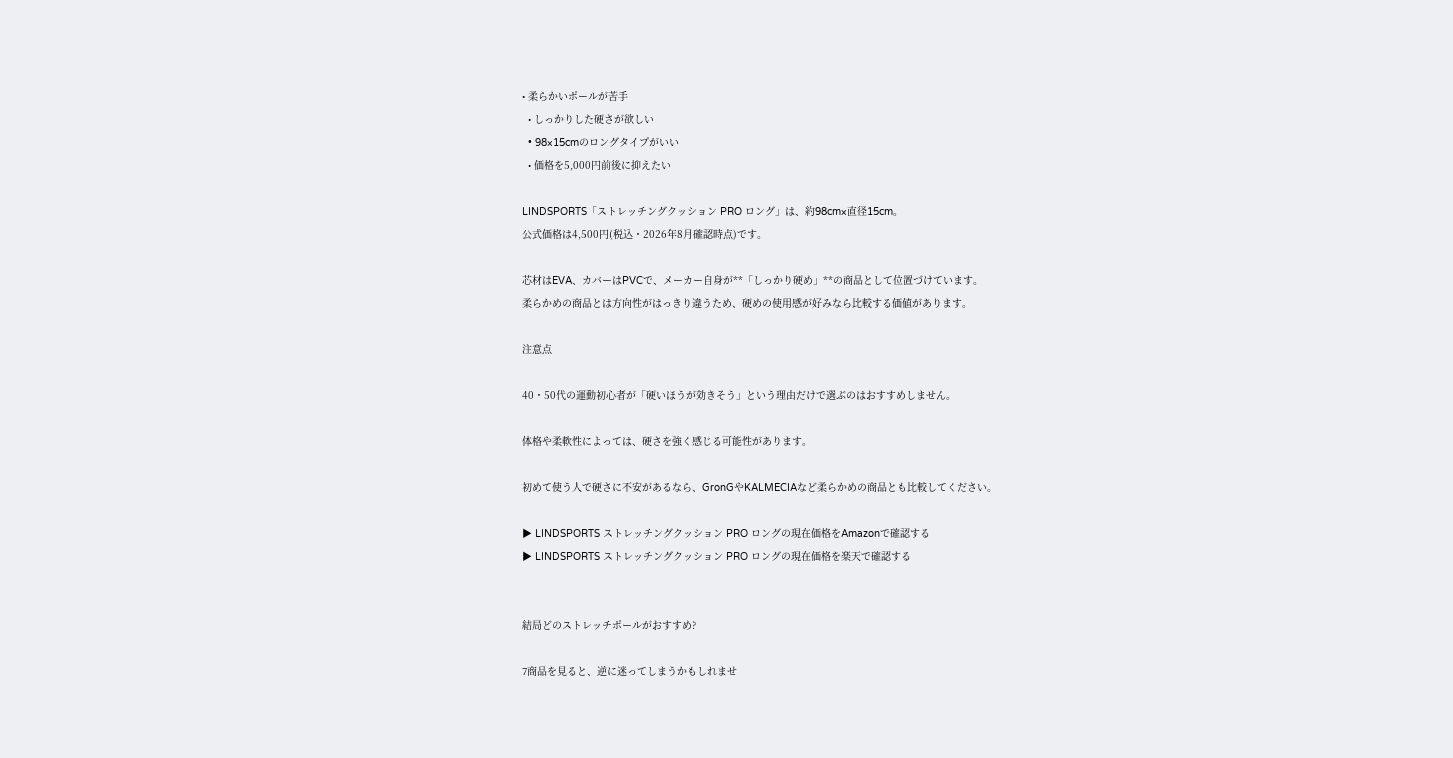• 柔らかいポールが苦手
  • しっかりした硬さが欲しい
  • 98×15cmのロングタイプがいい
  • 価格を5,000円前後に抑えたい

LINDSPORTS「ストレッチングクッション PRO ロング」は、約98cm×直径15cm。
公式価格は4,500円(税込・2026年8月確認時点)です。

芯材はEVA、カバーはPVCで、メーカー自身が**「しっかり硬め」**の商品として位置づけています。
柔らかめの商品とは方向性がはっきり違うため、硬めの使用感が好みなら比較する価値があります。

注意点

40・50代の運動初心者が「硬いほうが効きそう」という理由だけで選ぶのはおすすめしません。

体格や柔軟性によっては、硬さを強く感じる可能性があります。

初めて使う人で硬さに不安があるなら、GronGやKALMECIAなど柔らかめの商品とも比較してください。

▶ LINDSPORTS ストレッチングクッション PRO ロングの現在価格をAmazonで確認する
▶ LINDSPORTS ストレッチングクッション PRO ロングの現在価格を楽天で確認する


結局どのストレッチポールがおすすめ?

7商品を見ると、逆に迷ってしまうかもしれませ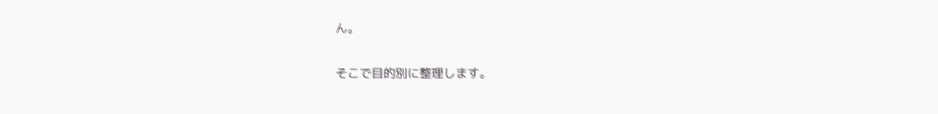ん。

そこで目的別に整理します。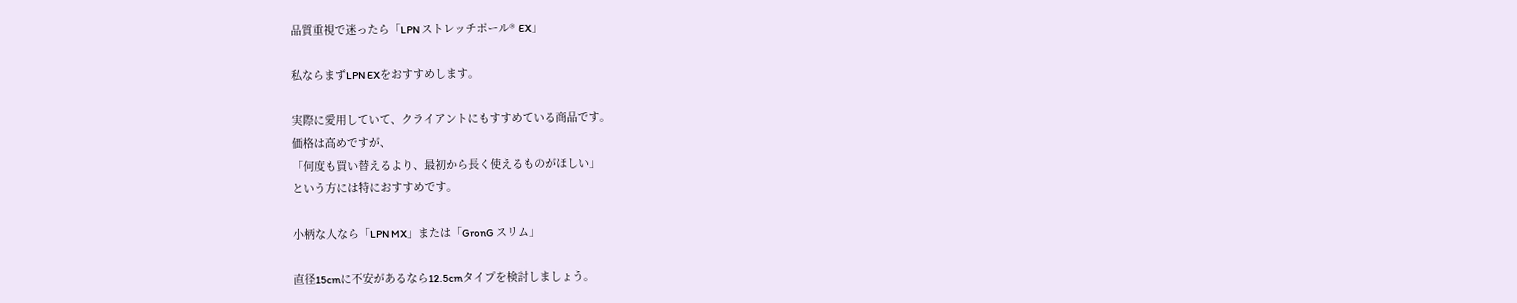品質重視で迷ったら「LPN ストレッチポール® EX」

私ならまずLPN EXをおすすめします。

実際に愛用していて、クライアントにもすすめている商品です。
価格は高めですが、
「何度も買い替えるより、最初から長く使えるものがほしい」
という方には特におすすめです。

小柄な人なら「LPN MX」または「GronG スリム」

直径15cmに不安があるなら12.5cmタイプを検討しましょう。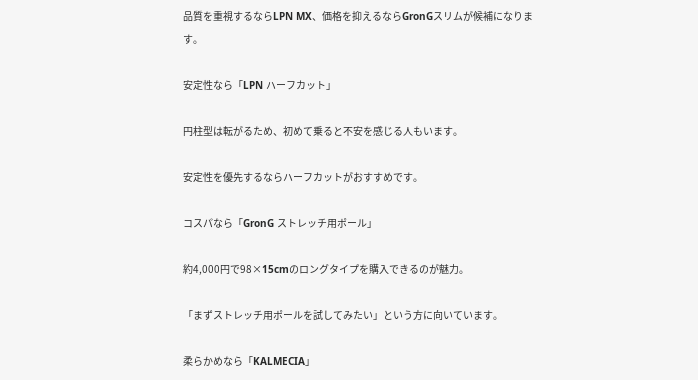品質を重視するならLPN MX、価格を抑えるならGronGスリムが候補になります。

安定性なら「LPN ハーフカット」

円柱型は転がるため、初めて乗ると不安を感じる人もいます。

安定性を優先するならハーフカットがおすすめです。

コスパなら「GronG ストレッチ用ポール」

約4,000円で98×15cmのロングタイプを購入できるのが魅力。

「まずストレッチ用ポールを試してみたい」という方に向いています。

柔らかめなら「KALMECIA」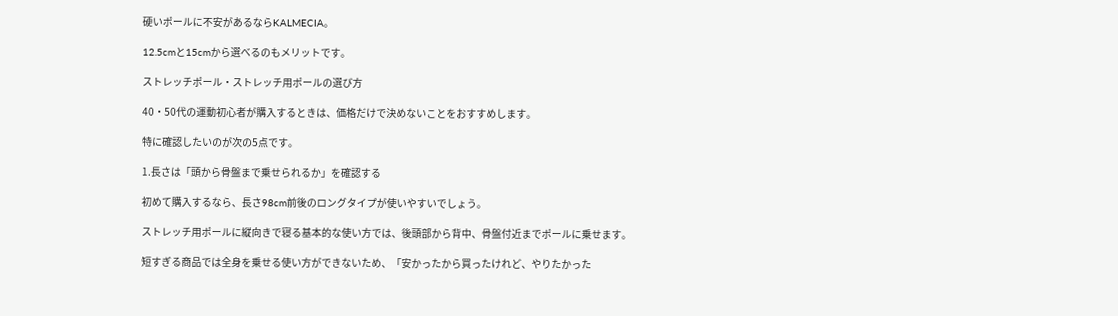硬いポールに不安があるならKALMECIA。

12.5cmと15cmから選べるのもメリットです。

ストレッチポール・ストレッチ用ポールの選び方

40・50代の運動初心者が購入するときは、価格だけで決めないことをおすすめします。

特に確認したいのが次の5点です。

1.長さは「頭から骨盤まで乗せられるか」を確認する

初めて購入するなら、長さ98cm前後のロングタイプが使いやすいでしょう。

ストレッチ用ポールに縦向きで寝る基本的な使い方では、後頭部から背中、骨盤付近までポールに乗せます。

短すぎる商品では全身を乗せる使い方ができないため、「安かったから買ったけれど、やりたかった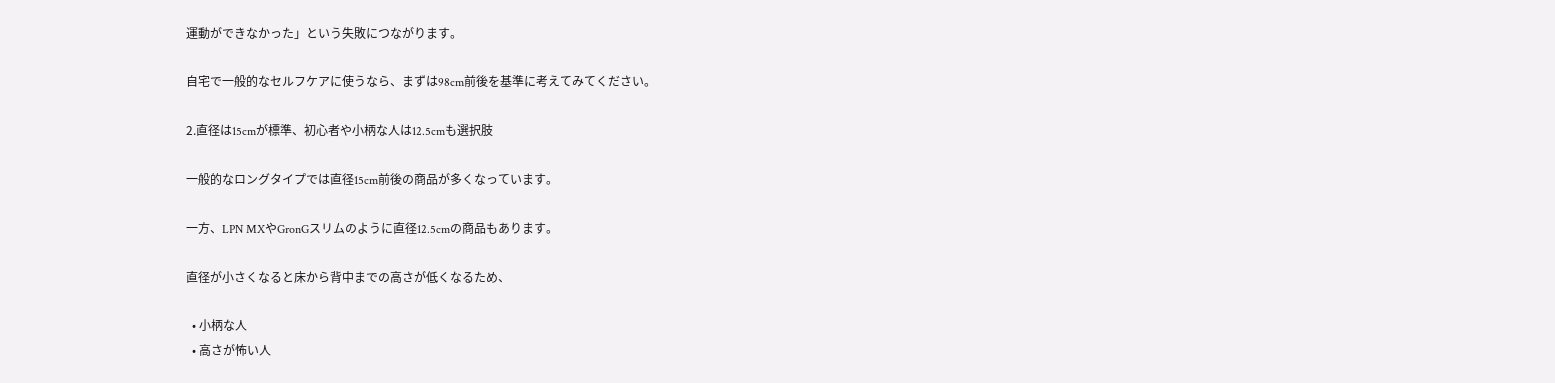運動ができなかった」という失敗につながります。

自宅で一般的なセルフケアに使うなら、まずは98cm前後を基準に考えてみてください。

2.直径は15cmが標準、初心者や小柄な人は12.5cmも選択肢

一般的なロングタイプでは直径15cm前後の商品が多くなっています。

一方、LPN MXやGronGスリムのように直径12.5cmの商品もあります。

直径が小さくなると床から背中までの高さが低くなるため、

  • 小柄な人
  • 高さが怖い人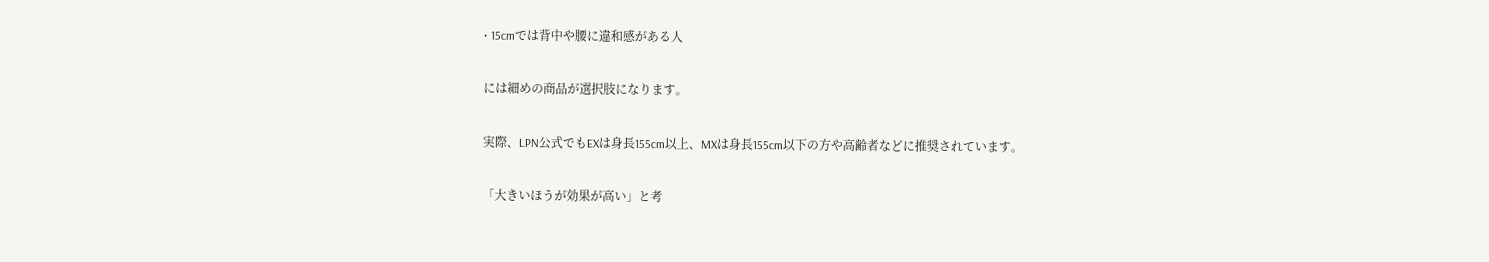• 15cmでは背中や腰に違和感がある人

には細めの商品が選択肢になります。

実際、LPN公式でもEXは身長155cm以上、MXは身長155cm以下の方や高齢者などに推奨されています。

「大きいほうが効果が高い」と考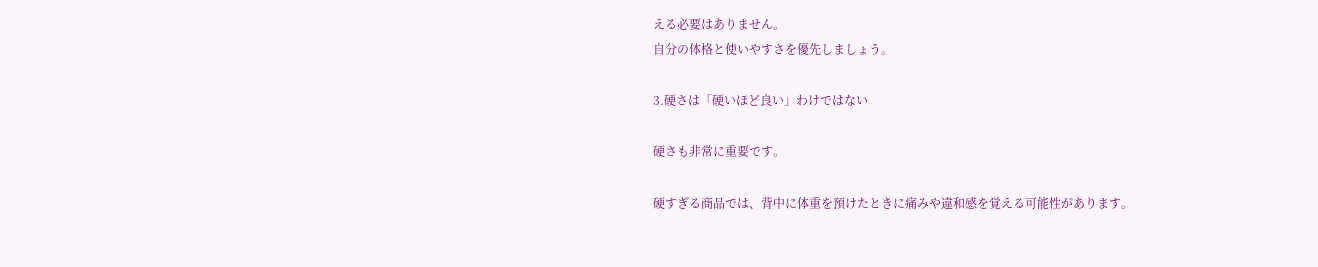える必要はありません。
自分の体格と使いやすさを優先しましょう。

3.硬さは「硬いほど良い」わけではない

硬さも非常に重要です。

硬すぎる商品では、背中に体重を預けたときに痛みや違和感を覚える可能性があります。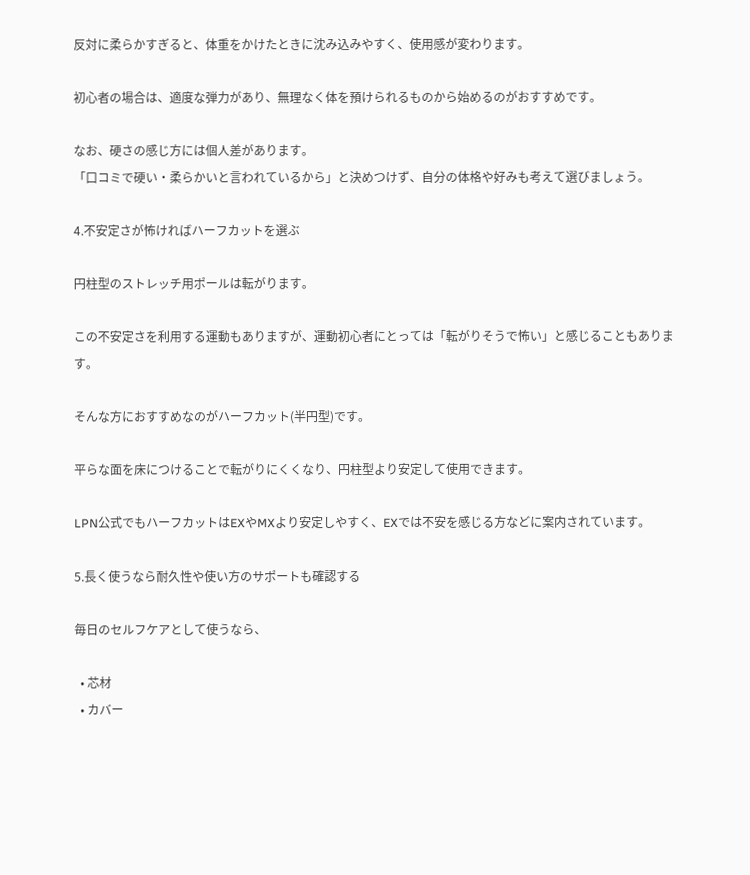反対に柔らかすぎると、体重をかけたときに沈み込みやすく、使用感が変わります。

初心者の場合は、適度な弾力があり、無理なく体を預けられるものから始めるのがおすすめです。

なお、硬さの感じ方には個人差があります。
「口コミで硬い・柔らかいと言われているから」と決めつけず、自分の体格や好みも考えて選びましょう。

4.不安定さが怖ければハーフカットを選ぶ

円柱型のストレッチ用ポールは転がります。

この不安定さを利用する運動もありますが、運動初心者にとっては「転がりそうで怖い」と感じることもあります。

そんな方におすすめなのがハーフカット(半円型)です。

平らな面を床につけることで転がりにくくなり、円柱型より安定して使用できます。

LPN公式でもハーフカットはEXやMXより安定しやすく、EXでは不安を感じる方などに案内されています。

5.長く使うなら耐久性や使い方のサポートも確認する

毎日のセルフケアとして使うなら、

  • 芯材
  • カバー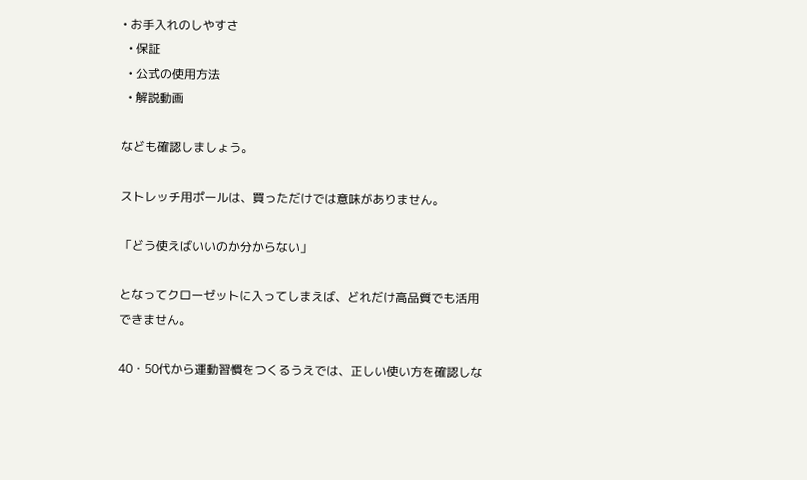• お手入れのしやすさ
  • 保証
  • 公式の使用方法
  • 解説動画

なども確認しましょう。

ストレッチ用ポールは、買っただけでは意味がありません。

「どう使えばいいのか分からない」

となってクローゼットに入ってしまえば、どれだけ高品質でも活用できません。

40・50代から運動習慣をつくるうえでは、正しい使い方を確認しな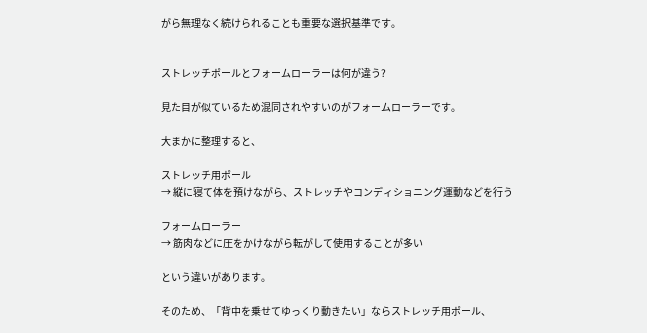がら無理なく続けられることも重要な選択基準です。


ストレッチポールとフォームローラーは何が違う?

見た目が似ているため混同されやすいのがフォームローラーです。

大まかに整理すると、

ストレッチ用ポール
→ 縦に寝て体を預けながら、ストレッチやコンディショニング運動などを行う

フォームローラー
→ 筋肉などに圧をかけながら転がして使用することが多い

という違いがあります。

そのため、「背中を乗せてゆっくり動きたい」ならストレッチ用ポール、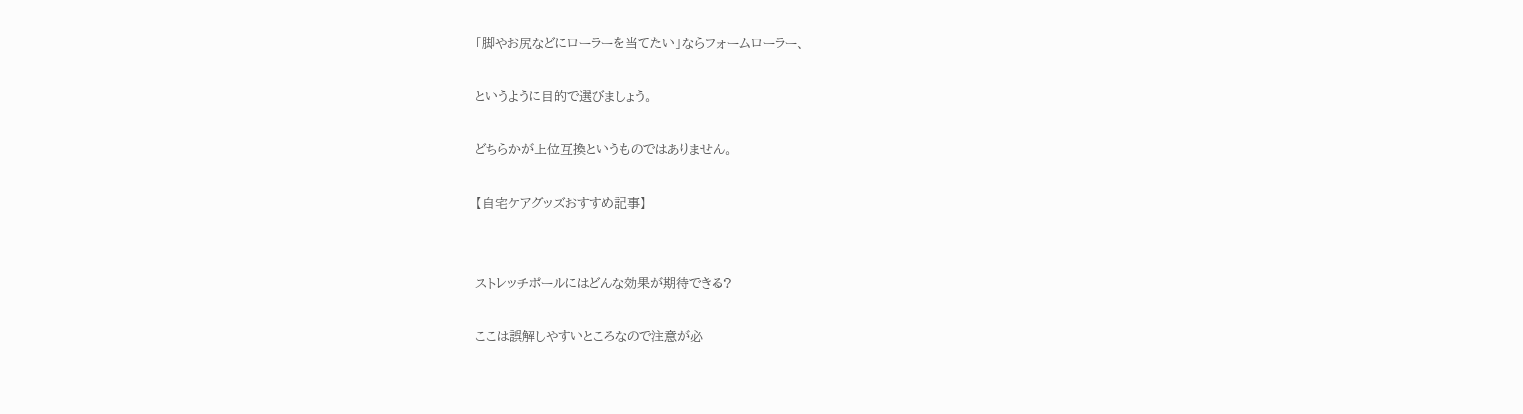「脚やお尻などにローラーを当てたい」ならフォームローラー、

というように目的で選びましょう。

どちらかが上位互換というものではありません。

【自宅ケアグッズおすすめ記事】


ストレッチポールにはどんな効果が期待できる?

ここは誤解しやすいところなので注意が必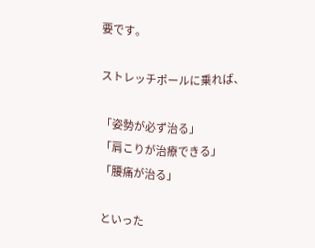要です。

ストレッチポールに乗れば、

「姿勢が必ず治る」
「肩こりが治療できる」
「腰痛が治る」

といった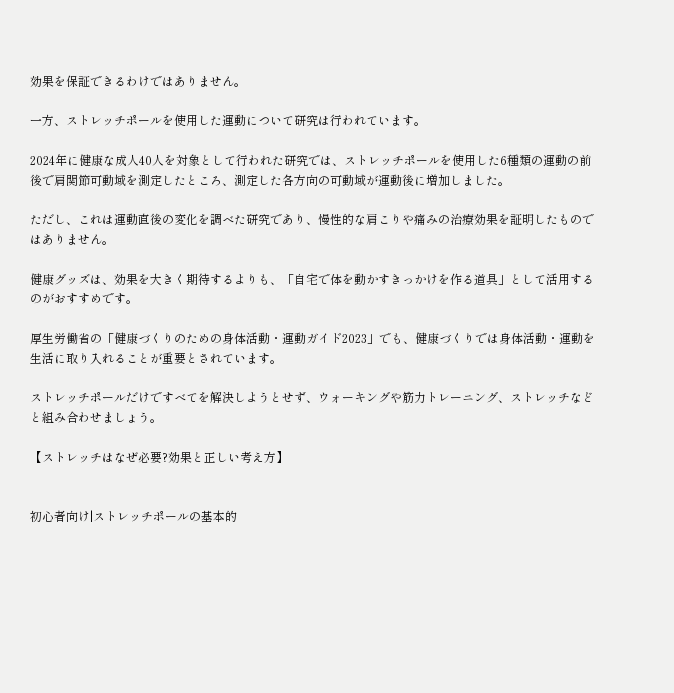効果を保証できるわけではありません。

一方、ストレッチポールを使用した運動について研究は行われています。

2024年に健康な成人40人を対象として行われた研究では、ストレッチポールを使用した6種類の運動の前後で肩関節可動域を測定したところ、測定した各方向の可動域が運動後に増加しました。

ただし、これは運動直後の変化を調べた研究であり、慢性的な肩こりや痛みの治療効果を証明したものではありません。

健康グッズは、効果を大きく期待するよりも、「自宅で体を動かすきっかけを作る道具」として活用するのがおすすめです。

厚生労働省の「健康づくりのための身体活動・運動ガイド2023」でも、健康づくりでは身体活動・運動を生活に取り入れることが重要とされています。

ストレッチポールだけですべてを解決しようとせず、ウォーキングや筋力トレーニング、ストレッチなどと組み合わせましょう。

【ストレッチはなぜ必要?効果と正しい考え方】


初心者向け|ストレッチポールの基本的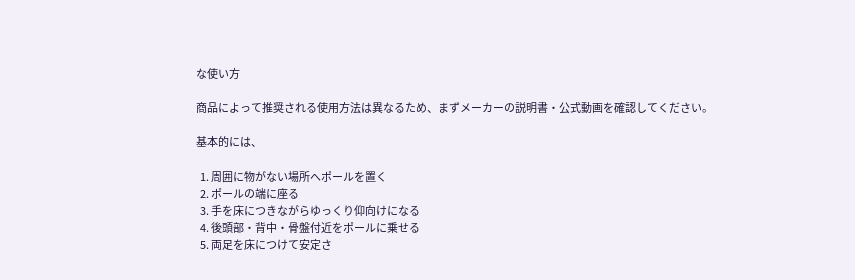な使い方

商品によって推奨される使用方法は異なるため、まずメーカーの説明書・公式動画を確認してください。

基本的には、

  1. 周囲に物がない場所へポールを置く
  2. ポールの端に座る
  3. 手を床につきながらゆっくり仰向けになる
  4. 後頭部・背中・骨盤付近をポールに乗せる
  5. 両足を床につけて安定さ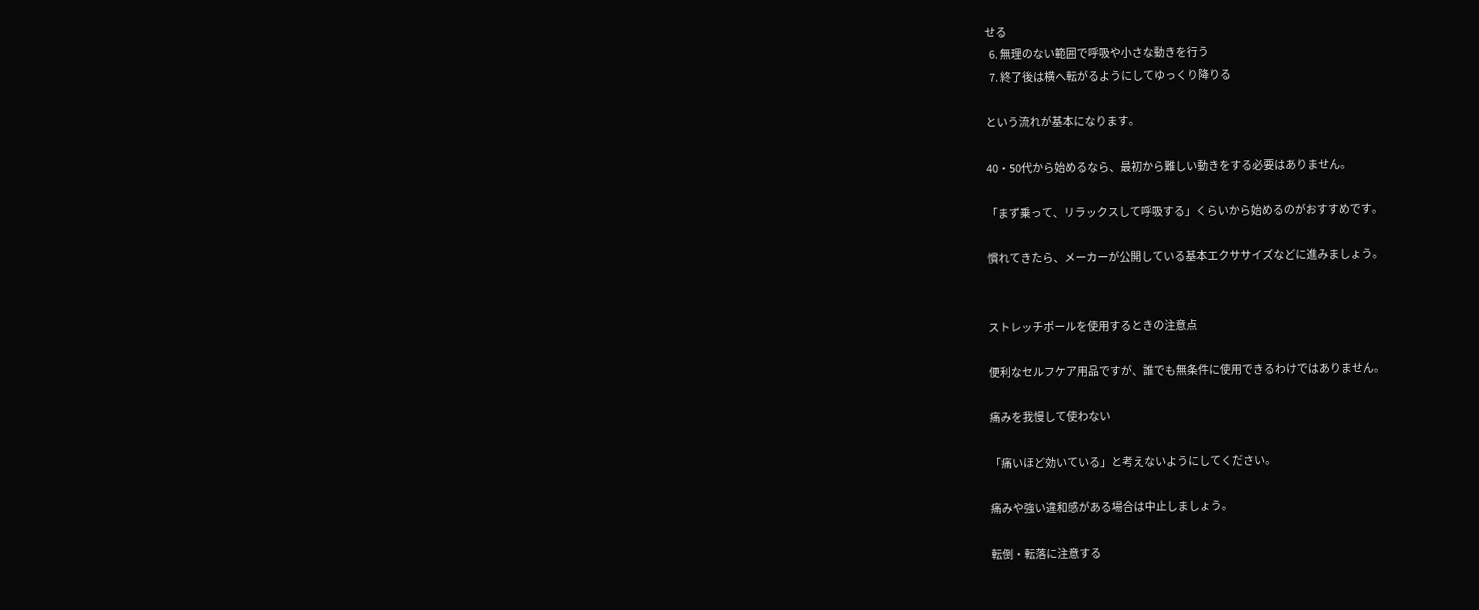せる
  6. 無理のない範囲で呼吸や小さな動きを行う
  7. 終了後は横へ転がるようにしてゆっくり降りる

という流れが基本になります。

40・50代から始めるなら、最初から難しい動きをする必要はありません。

「まず乗って、リラックスして呼吸する」くらいから始めるのがおすすめです。

慣れてきたら、メーカーが公開している基本エクササイズなどに進みましょう。


ストレッチポールを使用するときの注意点

便利なセルフケア用品ですが、誰でも無条件に使用できるわけではありません。

痛みを我慢して使わない

「痛いほど効いている」と考えないようにしてください。

痛みや強い違和感がある場合は中止しましょう。

転倒・転落に注意する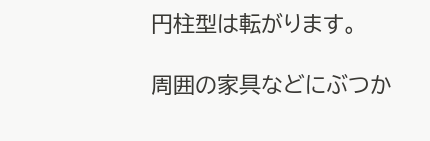円柱型は転がります。

周囲の家具などにぶつか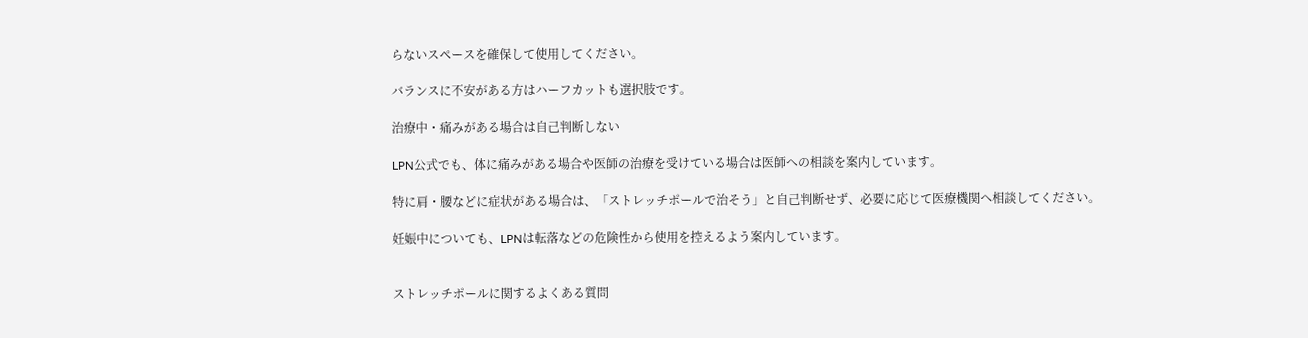らないスペースを確保して使用してください。

バランスに不安がある方はハーフカットも選択肢です。

治療中・痛みがある場合は自己判断しない

LPN公式でも、体に痛みがある場合や医師の治療を受けている場合は医師への相談を案内しています。

特に肩・腰などに症状がある場合は、「ストレッチポールで治そう」と自己判断せず、必要に応じて医療機関へ相談してください。

妊娠中についても、LPNは転落などの危険性から使用を控えるよう案内しています。


ストレッチポールに関するよくある質問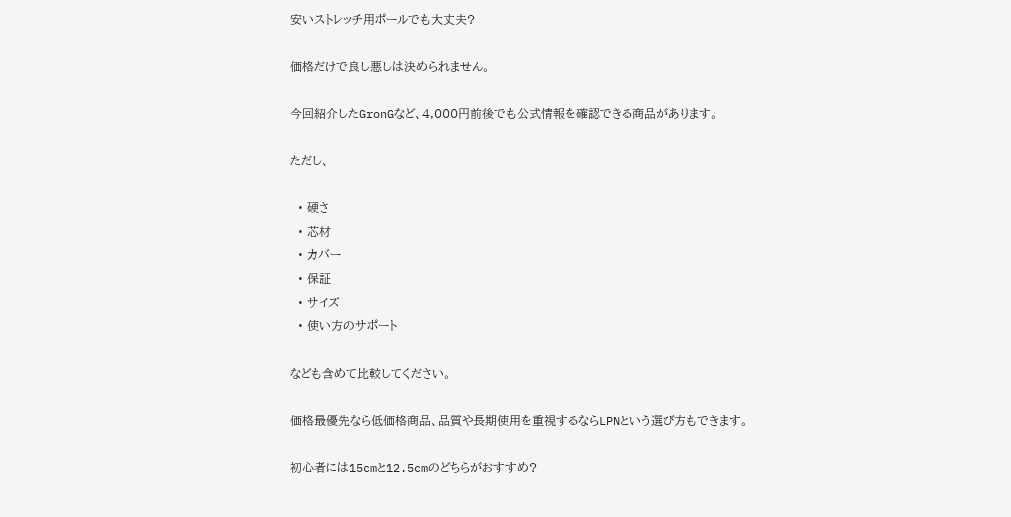安いストレッチ用ポールでも大丈夫?

価格だけで良し悪しは決められません。

今回紹介したGronGなど、4,000円前後でも公式情報を確認できる商品があります。

ただし、

  • 硬さ
  • 芯材
  • カバー
  • 保証
  • サイズ
  • 使い方のサポート

なども含めて比較してください。

価格最優先なら低価格商品、品質や長期使用を重視するならLPNという選び方もできます。

初心者には15cmと12.5cmのどちらがおすすめ?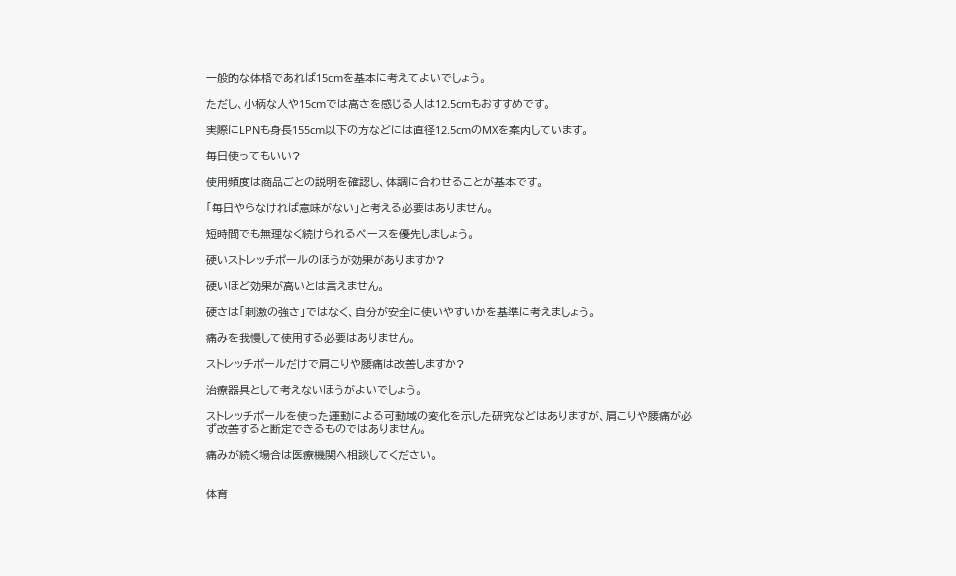一般的な体格であれば15cmを基本に考えてよいでしょう。

ただし、小柄な人や15cmでは高さを感じる人は12.5cmもおすすめです。

実際にLPNも身長155cm以下の方などには直径12.5cmのMXを案内しています。

毎日使ってもいい?

使用頻度は商品ごとの説明を確認し、体調に合わせることが基本です。

「毎日やらなければ意味がない」と考える必要はありません。

短時間でも無理なく続けられるペースを優先しましょう。

硬いストレッチポールのほうが効果がありますか?

硬いほど効果が高いとは言えません。

硬さは「刺激の強さ」ではなく、自分が安全に使いやすいかを基準に考えましょう。

痛みを我慢して使用する必要はありません。

ストレッチポールだけで肩こりや腰痛は改善しますか?

治療器具として考えないほうがよいでしょう。

ストレッチポールを使った運動による可動域の変化を示した研究などはありますが、肩こりや腰痛が必ず改善すると断定できるものではありません。

痛みが続く場合は医療機関へ相談してください。


体育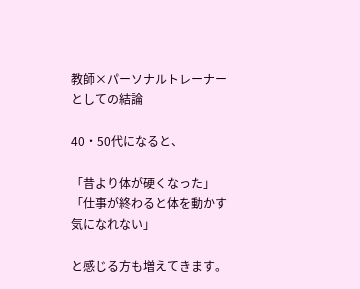教師×パーソナルトレーナーとしての結論

40・50代になると、

「昔より体が硬くなった」
「仕事が終わると体を動かす気になれない」

と感じる方も増えてきます。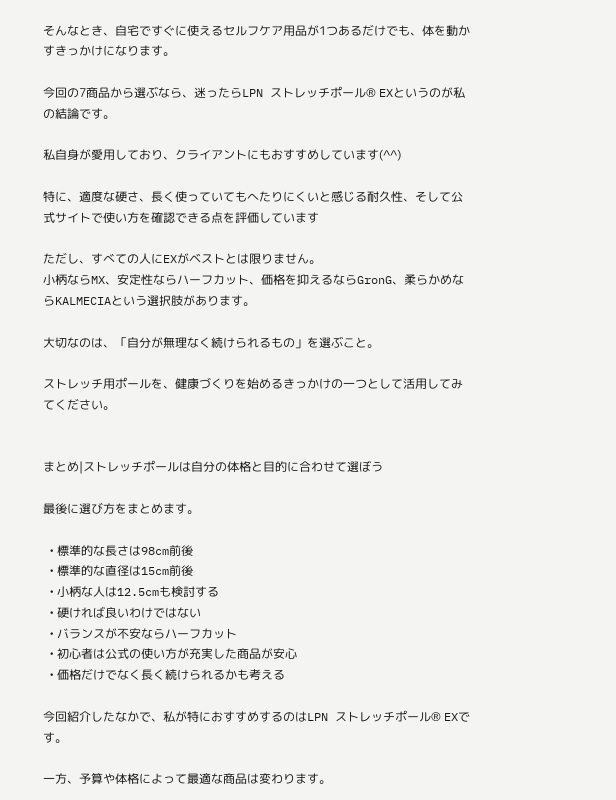そんなとき、自宅ですぐに使えるセルフケア用品が1つあるだけでも、体を動かすきっかけになります。

今回の7商品から選ぶなら、迷ったらLPN ストレッチポール® EXというのが私の結論です。

私自身が愛用しており、クライアントにもおすすめしています(^^)

特に、適度な硬さ、長く使っていてもへたりにくいと感じる耐久性、そして公式サイトで使い方を確認できる点を評価しています

ただし、すべての人にEXがベストとは限りません。
小柄ならMX、安定性ならハーフカット、価格を抑えるならGronG、柔らかめならKALMECIAという選択肢があります。

大切なのは、「自分が無理なく続けられるもの」を選ぶこと。

ストレッチ用ポールを、健康づくりを始めるきっかけの一つとして活用してみてください。


まとめ|ストレッチポールは自分の体格と目的に合わせて選ぼう

最後に選び方をまとめます。

  • 標準的な長さは98cm前後
  • 標準的な直径は15cm前後
  • 小柄な人は12.5cmも検討する
  • 硬ければ良いわけではない
  • バランスが不安ならハーフカット
  • 初心者は公式の使い方が充実した商品が安心
  • 価格だけでなく長く続けられるかも考える

今回紹介したなかで、私が特におすすめするのはLPN ストレッチポール® EXです。

一方、予算や体格によって最適な商品は変わります。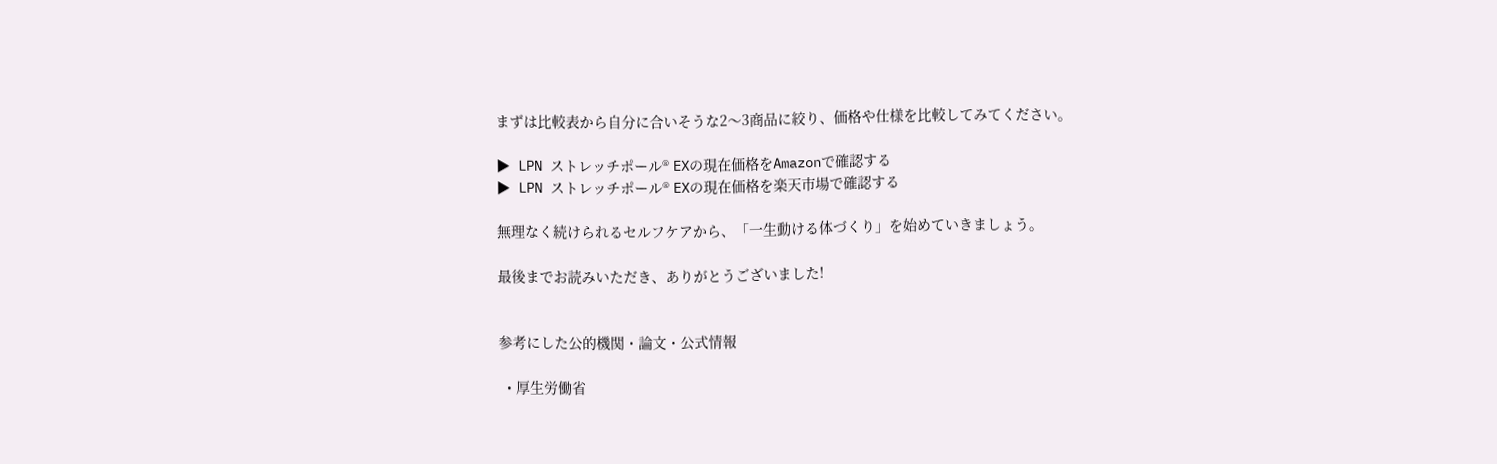まずは比較表から自分に合いそうな2〜3商品に絞り、価格や仕様を比較してみてください。

▶ LPN ストレッチポール® EXの現在価格をAmazonで確認する
▶ LPN ストレッチポール® EXの現在価格を楽天市場で確認する

無理なく続けられるセルフケアから、「一生動ける体づくり」を始めていきましょう。

最後までお読みいただき、ありがとうございました!


参考にした公的機関・論文・公式情報

  • 厚生労働省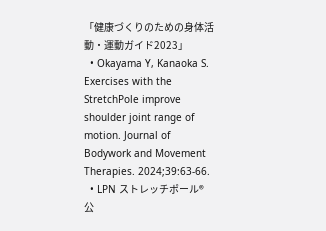「健康づくりのための身体活動・運動ガイド2023」
  • Okayama Y, Kanaoka S. Exercises with the StretchPole improve shoulder joint range of motion. Journal of Bodywork and Movement Therapies. 2024;39:63-66.
  • LPN ストレッチポール®公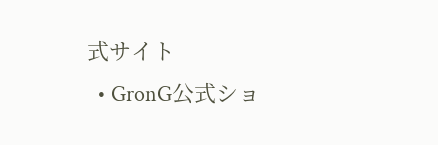式サイト
  • GronG公式ショ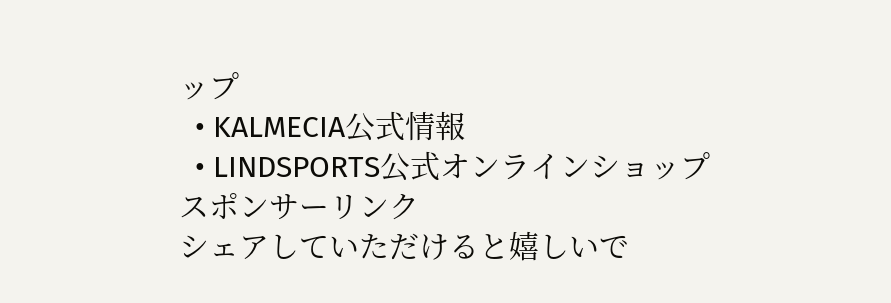ップ
  • KALMECIA公式情報
  • LINDSPORTS公式オンラインショップ
スポンサーリンク
シェアしていただけると嬉しいで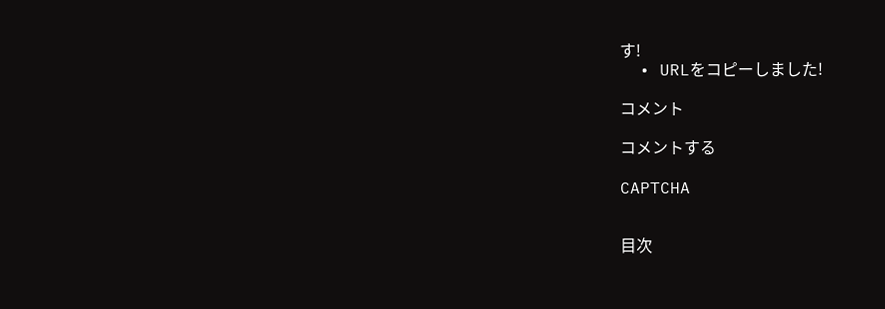す!
  • URLをコピーしました!

コメント

コメントする

CAPTCHA


目次